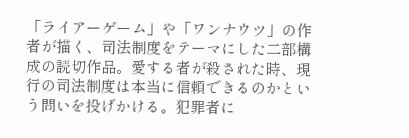「ライアーゲーム」や「ワンナウツ」の作者が描く、司法制度をテーマにした二部構成の読切作品。愛する者が殺された時、現行の司法制度は本当に信頼できるのかという問いを投げかける。犯罪者に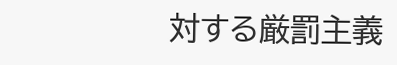対する厳罰主義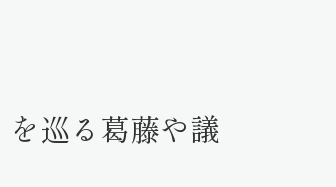を巡る葛藤や議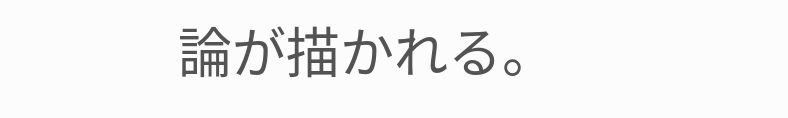論が描かれる。